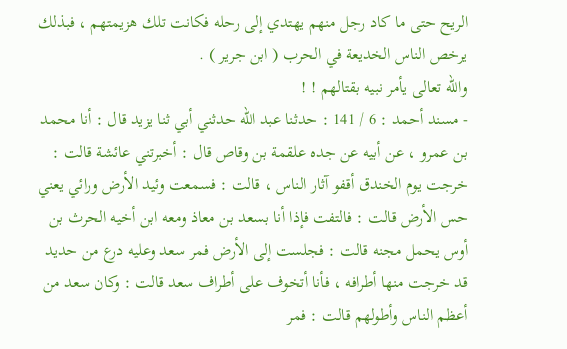الريح حتى ما كاد رجل منهم يهتدي إلى رحله فكانت تلك هزيمتهم ، فبذلك يرخص الناس الخديعة في الحرب ( ابن جرير ) .
والله تعالى يأمر نبيه بقتالهم ! !
- مسند أحمد : 6 / 141 : حدثنا عبد الله حدثني أبي ثنا يزيد قال : أنا محمد بن عمرو ، عن أبيه عن جده علقمة بن وقاص قال : أخبرتني عائشة قالت : خرجت يوم الخندق أقفو آثار الناس ، قالت : فسمعت وئيد الأرض ورائي يعني حس الأرض قالت : فالتفت فإذا أنا بسعد بن معاذ ومعه ابن أخيه الحرث بن أوس يحمل مجنه قالت : فجلست إلى الأرض فمر سعد وعليه درع من حديد قد خرجت منها أطرافه ، فأنا أتخوف على أطراف سعد قالت : وكان سعد من أعظم الناس وأطولهم قالت : فمر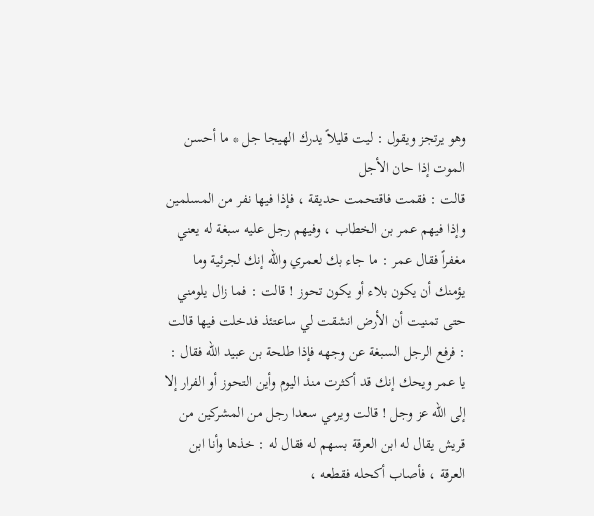وهو يرتجز ويقول : ليت قليلاً يدرك الهيجا جل * ما أحسن الموت إذا حان الأجل
قالت : فقمت فاقتحمت حديقة ، فإذا فيها نفر من المسلمين وإذا فيهم عمر بن الخطاب ، وفيهم رجل عليه سبغة له يعني مغفراً فقال عمر : ما جاء بك لعمري والله إنك لجرئية وما يؤمنك أن يكون بلاء أو يكون تحوز ! قالت : فما زال يلومني حتى تمنيت أن الأرض انشقت لي ساعتئذ فدخلت فيها قالت : فرفع الرجل السبغة عن وجهه فإذا طلحة بن عبيد الله فقال : يا عمر ويحك إنك قد أكثرت منذ اليوم وأين التحوز أو الفرار إلا إلى الله عز وجل ! قالت ويرمي سعدا رجل من المشركين من قريش يقال له ابن العرقة بسهم له فقال له : خذها وأنا ابن العرقة ، فأصاب أكحله فقطعه ،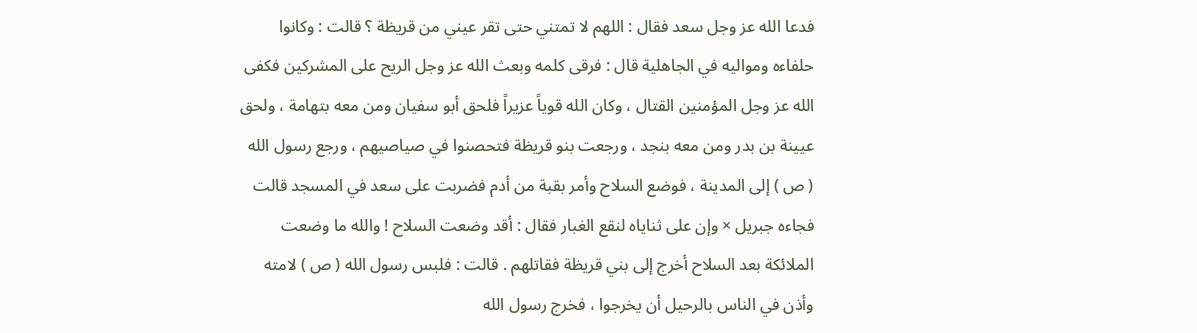فدعا الله عز وجل سعد فقال : اللهم لا تمتني حتى تقر عيني من قريظة ؟ قالت : وكانوا حلفاءه ومواليه في الجاهلية قال : فرقى كلمه وبعث الله عز وجل الريح على المشركين فكفى الله عز وجل المؤمنين القتال ، وكان الله قوياً عزيراً فلحق أبو سفيان ومن معه بتهامة ، ولحق عيينة بن بدر ومن معه بنجد ، ورجعت بنو قريظة فتحصنوا في صياصيهم ، ورجع رسول الله ( ص ) إلى المدينة ، فوضع السلاح وأمر بقبة من أدم فضربت على سعد في المسجد قالت فجاءه جبريل × وإن على ثناياه لنقع الغبار فقال : أقد وضعت السلاح ! والله ما وضعت الملائكة بعد السلاح أخرج إلى بني قريظة فقاتلهم . قالت : فلبس رسول الله ( ص ) لامته وأذن في الناس بالرحيل أن يخرجوا ، فخرج رسول الله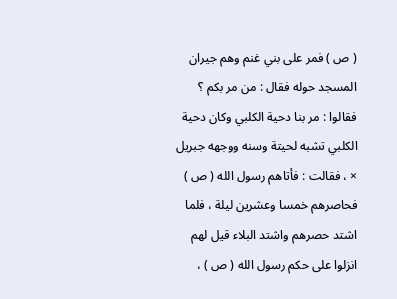( ص ) فمر على بني غنم وهم جيران المسجد حوله فقال : من مر بكم ؟ فقالوا : مر بنا دحية الكلبي وكان دحية الكلبي تشبه لحيتة وسنه ووجهه جبريل × ، فقالت : فأتاهم رسول الله ( ص ) فحاصرهم خمسا وعشرين ليلة ، فلما اشتد حصرهم واشتد البلاء قيل لهم انزلوا على حكم رسول الله ( ص ) ،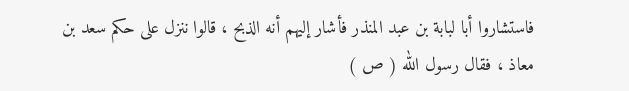فاستشاروا أبا لبابة بن عبد المنذر فأشار إليهم أنه الذبح ، قالوا ننزل على حكم سعد بن معاذ ، فقال رسول الله ( ص )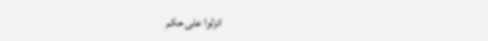انزلوا على حكم